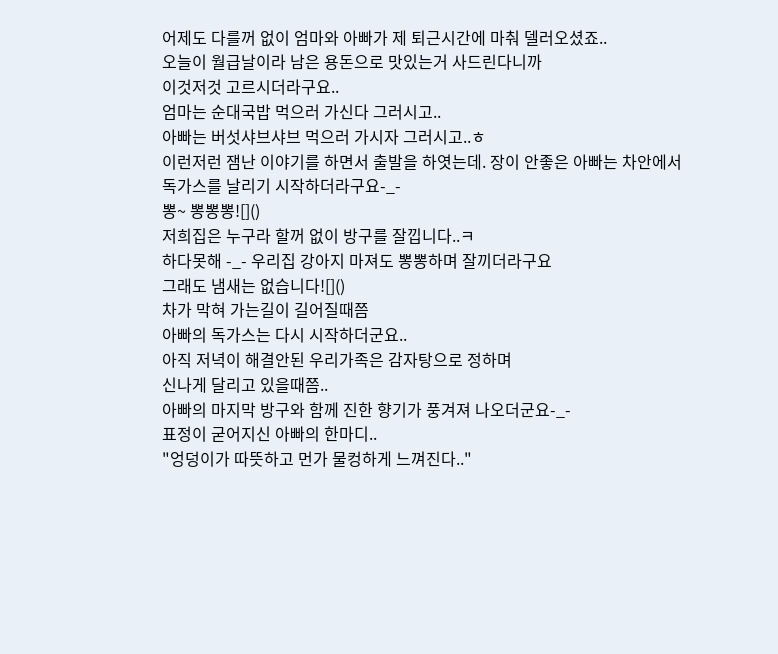어제도 다를꺼 없이 엄마와 아빠가 제 퇴근시간에 마춰 델러오셨죠..
오늘이 월급날이라 남은 용돈으로 맛있는거 사드린다니까
이것저것 고르시더라구요..
엄마는 순대국밥 먹으러 가신다 그러시고..
아빠는 버섯샤브샤브 먹으러 가시자 그러시고..ㅎ
이런저런 잼난 이야기를 하면서 출발을 하엿는데. 장이 안좋은 아빠는 차안에서
독가스를 날리기 시작하더라구요-_-
뽕~ 뽕뽕뽕![]()
저희집은 누구라 할꺼 없이 방구를 잘낍니다..ㅋ
하다못해 -_- 우리집 강아지 마져도 뽕뽕하며 잘끼더라구요
그래도 냄새는 없습니다![]()
차가 막혀 가는길이 길어질때쯤
아빠의 독가스는 다시 시작하더군요..
아직 저녁이 해결안된 우리가족은 감자탕으로 정하며
신나게 달리고 있을때쯤..
아빠의 마지막 방구와 함께 진한 향기가 풍겨져 나오더군요-_-
표정이 굳어지신 아빠의 한마디..
"엉덩이가 따뜻하고 먼가 물컹하게 느껴진다.."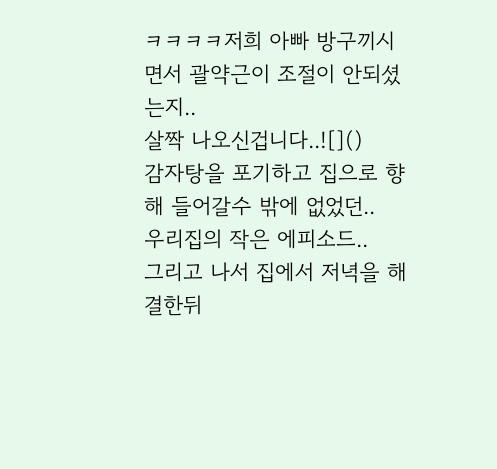ㅋㅋㅋㅋ저희 아빠 방구끼시면서 괄약근이 조절이 안되셨는지..
살짝 나오신겁니다..![]()
감자탕을 포기하고 집으로 향해 들어갈수 밖에 없었던..
우리집의 작은 에피소드..
그리고 나서 집에서 저녁을 해결한뒤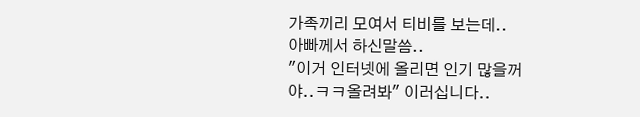가족끼리 모여서 티비를 보는데..
아빠께서 하신말씀..
"이거 인터넷에 올리면 인기 많을꺼야..ㅋㅋ올려봐" 이러십니다..